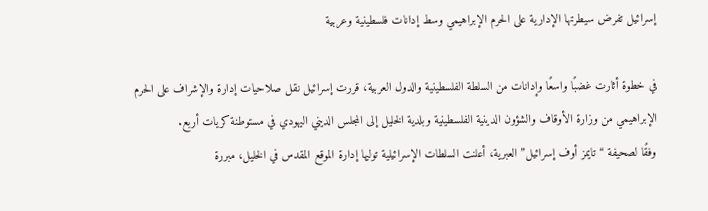إسرائيل تفرض سيطرتها الإدارية على الحرم الإبراهيمي وسط إدانات فلسطينية وعربية

في خطوة أثارت غضبًا واسعًا وإدانات من السلطة الفلسطينية والدول العربية، قررت إسرائيل نقل صلاحيات إدارة والإشراف على الحرم الإبراهيمي من وزارة الأوقاف والشؤون الدينية الفلسطينية وبلدية الخليل إلى المجلس الديني اليهودي في مستوطنة كريات أربع.
وفقًا لصحيفة “تايمز أوف إسرائيل” العبرية، أعلنت السلطات الإسرائيلية توليها إدارة الموقع المقدس في الخليل، مبررة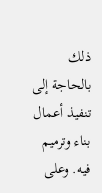ذلك بالحاجة إلى تنفيذ أعمال بناء وترميم فيه. وعلى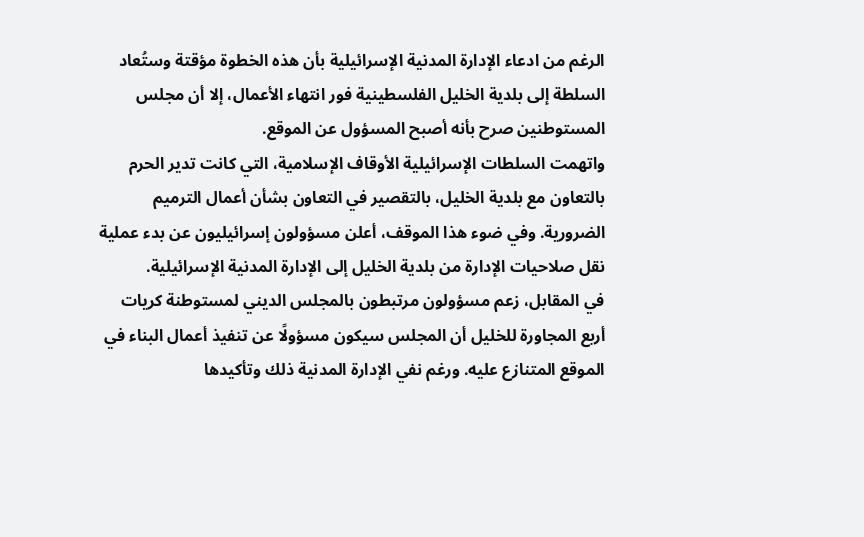الرغم من ادعاء الإدارة المدنية الإسرائيلية بأن هذه الخطوة مؤقتة وستُعاد السلطة إلى بلدية الخليل الفلسطينية فور انتهاء الأعمال، إلا أن مجلس المستوطنين صرح بأنه أصبح المسؤول عن الموقع.
واتهمت السلطات الإسرائيلية الأوقاف الإسلامية، التي كانت تدير الحرم بالتعاون مع بلدية الخليل، بالتقصير في التعاون بشأن أعمال الترميم الضرورية. وفي ضوء هذا الموقف، أعلن مسؤولون إسرائيليون عن بدء عملية نقل صلاحيات الإدارة من بلدية الخليل إلى الإدارة المدنية الإسرائيلية.
في المقابل، زعم مسؤولون مرتبطون بالمجلس الديني لمستوطنة كريات أربع المجاورة للخليل أن المجلس سيكون مسؤولًا عن تنفيذ أعمال البناء في الموقع المتنازع عليه. ورغم نفي الإدارة المدنية ذلك وتأكيدها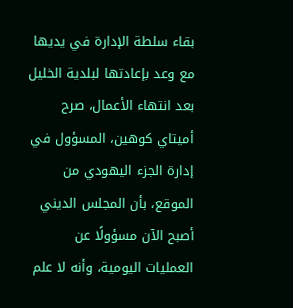بقاء سلطة الإدارة في يديها مع وعد بإعادتها لبلدية الخليل بعد انتهاء الأعمال، صرح أميتاي كوهين، المسؤول في إدارة الجزء اليهودي من الموقع، بأن المجلس الديني أصبح الآن مسؤولًا عن العمليات اليومية، وأنه لا علم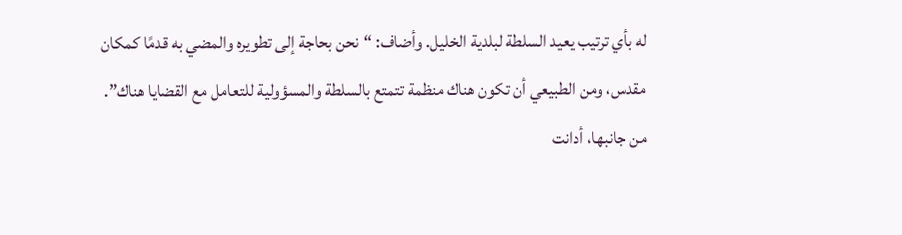له بأي ترتيب يعيد السلطة لبلدية الخليل. وأضاف: “نحن بحاجة إلى تطويره والمضي به قدمًا كمكان مقدس، ومن الطبيعي أن تكون هناك منظمة تتمتع بالسلطة والمسؤولية للتعامل مع القضايا هناك”.
من جانبها، أدانت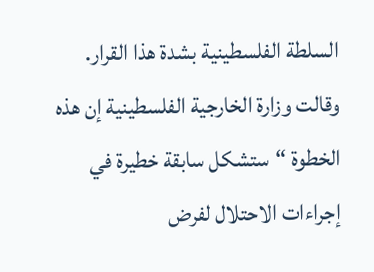السلطة الفلسطينية بشدة هذا القرار. وقالت وزارة الخارجية الفلسطينية إن هذه الخطوة “ستشكل سابقة خطيرة في إجراءات الاحتلال لفرض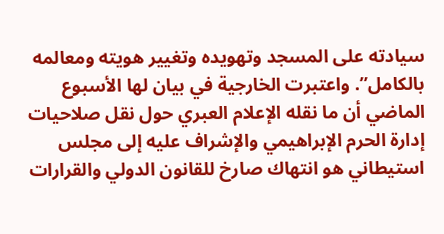سيادته على المسجد وتهويده وتغيير هويته ومعالمه بالكامل”. واعتبرت الخارجية في بيان لها الأسبوع الماضي أن ما نقله الإعلام العبري حول نقل صلاحيات إدارة الحرم الإبراهيمي والإشراف عليه إلى مجلس استيطاني هو انتهاك صارخ للقانون الدولي والقرارات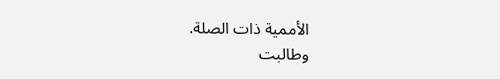الأممية ذات الصلة.
وطالبت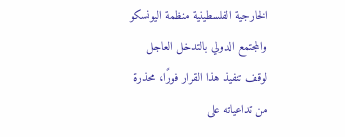الخارجية الفلسطينية منظمة اليونسكو والمجتمع الدولي بالتدخل العاجل لوقف تنفيذ هذا القرار فورًا، محذرة من تداعياته على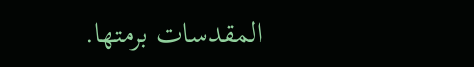المقدسات برمتها.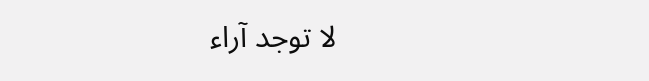لا توجد آراء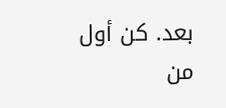بعد. كن أول من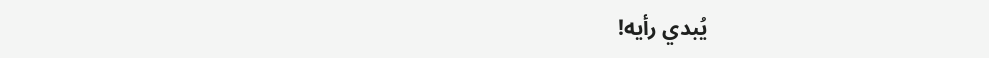يُبدي رأيه!